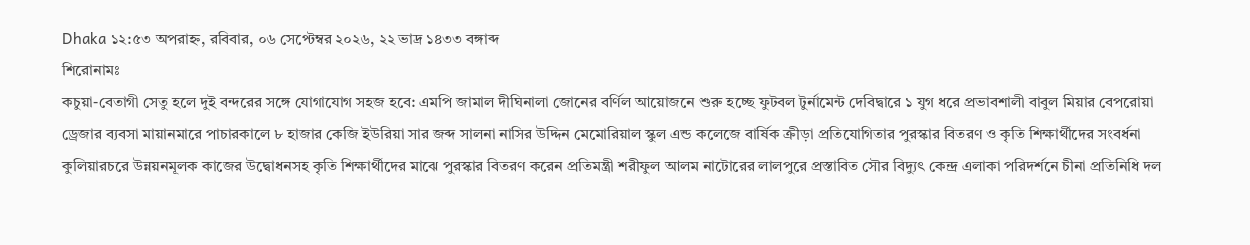Dhaka ১২:৫৩ অপরাহ্ন, রবিবার, ০৬ সেপ্টেম্বর ২০২৬, ২২ ভাদ্র ১৪৩৩ বঙ্গাব্দ
শিরোনামঃ
কচুয়া-বেতাগী সেতু হলে দুই বন্দরের সঙ্গে যোগাযোগ সহজ হবে: এমপি জামাল দীঘিনালা জোনের বর্ণিল আয়োজনে শুরু হচ্ছে ফুটবল টুর্নামেন্ট দেবিদ্বারে ১ যুগ ধরে প্রভাবশালী বাবুল মিয়ার বেপরোয়া ড্রেজার ব্যবসা মায়ানমারে পাচারকালে ৮ হাজার কেজি ইউরিয়া সার জব্দ সালনা নাসির উদ্দিন মেমোরিয়াল স্কুল এন্ড কলেজে বার্ষিক ক্রীড়া প্রতিযোগিতার পুরস্কার বিতরণ ও কৃতি শিক্ষার্থীদের সংবর্ধনা কুলিয়ারচরে উন্নয়নমূলক কাজের উদ্বোধনসহ কৃতি শিক্ষার্থীদের মাঝে পুরস্কার বিতরণ করেন প্রতিমন্ত্রী শরীফুল আলম নাটোরের লালপুরে প্রস্তাবিত সৌর বিদ্যুৎ কেন্দ্র এলাকা পরিদর্শনে চীনা প্রতিনিধি দল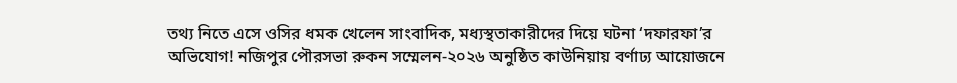তথ্য নিতে এসে ওসির ধমক খেলেন সাংবাদিক, মধ্যস্থতাকারীদের দিয়ে ঘটনা ‘দফারফা’র অভিযোগ! নজিপুর পৌরসভা রুকন সম্মেলন-২০২৬ অনুষ্ঠিত কাউনিয়ায় বর্ণাঢ্য আয়োজনে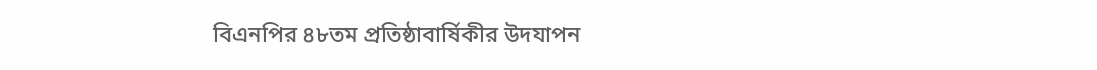বিএনপির ৪৮তম প্রতিষ্ঠাবার্ষিকীর উদযাপন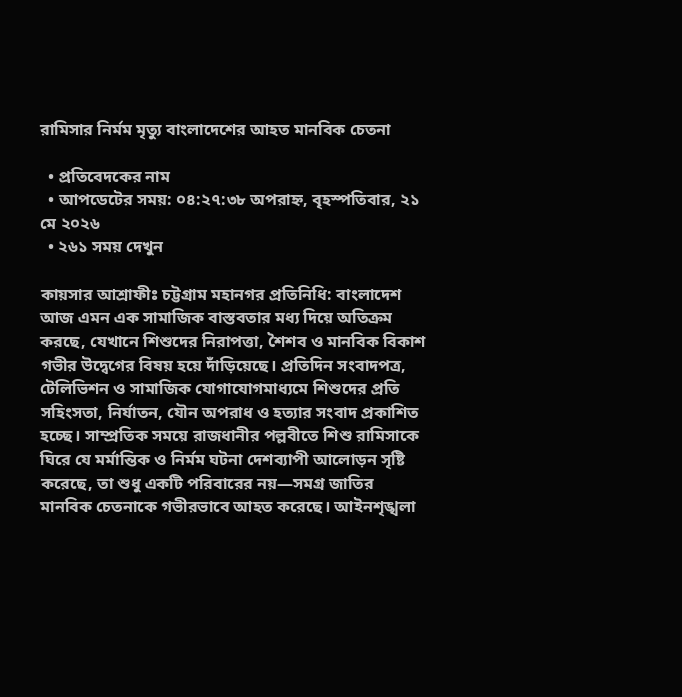রামিসার নির্মম মৃত্যু বাংলাদেশের আহত মানবিক চেতনা

  • প্রতিবেদকের নাম
  • আপডেটের সময়: ০৪:২৭:৩৮ অপরাহ্ন, বৃহস্পতিবার, ২১ মে ২০২৬
  • ২৬১ সময় দেখুন

কায়সার আশ্রাফীঃ চট্টগ্রাম মহানগর প্রতিনিধি: বাংলাদেশ আজ এমন এক সামাজিক বাস্তবতার মধ্য দিয়ে অতিক্রম করছে, যেখানে শিশুদের নিরাপত্তা, শৈশব ও মানবিক বিকাশ গভীর উদ্বেগের বিষয় হয়ে দাঁড়িয়েছে। প্রতিদিন সংবাদপত্র, টেলিভিশন ও সামাজিক যোগাযোগমাধ্যমে শিশুদের প্রতি সহিংসতা, নির্যাতন, যৌন অপরাধ ও হত্যার সংবাদ প্রকাশিত হচ্ছে। সাম্প্রতিক সময়ে রাজধানীর পল্লবীতে শিশু রামিসাকে ঘিরে যে মর্মান্তিক ও নির্মম ঘটনা দেশব্যাপী আলোড়ন সৃষ্টি করেছে, তা শুধু একটি পরিবারের নয়—সমগ্র জাতির মানবিক চেতনাকে গভীরভাবে আহত করেছে। আইনশৃঙ্খলা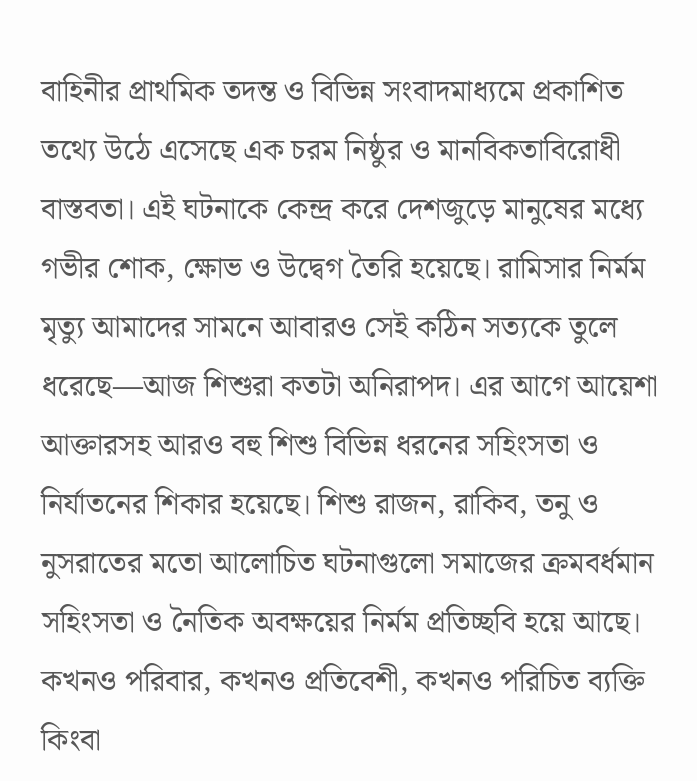বাহিনীর প্রাথমিক তদন্ত ও বিভিন্ন সংবাদমাধ্যমে প্রকাশিত তথ্যে উঠে এসেছে এক চরম নিষ্ঠুর ও মানবিকতাবিরোধী বাস্তবতা। এই ঘটনাকে কেন্দ্র করে দেশজুড়ে মানুষের মধ্যে গভীর শোক, ক্ষোভ ও উদ্বেগ তৈরি হয়েছে। রামিসার নির্মম মৃত্যু আমাদের সামনে আবারও সেই কঠিন সত্যকে তুলে ধরেছে—আজ শিশুরা কতটা অনিরাপদ। এর আগে আয়েশা আক্তারসহ আরও বহু শিশু বিভিন্ন ধরনের সহিংসতা ও নির্যাতনের শিকার হয়েছে। শিশু রাজন, রাকিব, তনু ও নুসরাতের মতো আলোচিত ঘটনাগুলো সমাজের ক্রমবর্ধমান সহিংসতা ও নৈতিক অবক্ষয়ের নির্মম প্রতিচ্ছবি হয়ে আছে। কখনও পরিবার, কখনও প্রতিবেশী, কখনও পরিচিত ব্যক্তি কিংবা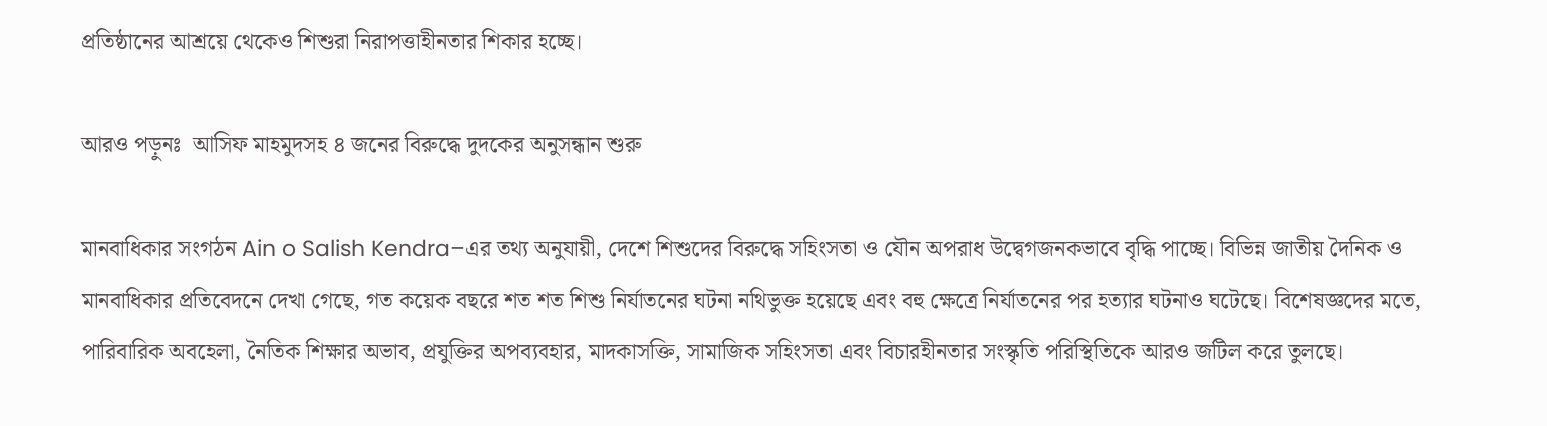প্রতিষ্ঠানের আশ্রয়ে থেকেও শিশুরা নিরাপত্তাহীনতার শিকার হচ্ছে।

আরও পড়ুনঃ  আসিফ মাহমুদসহ ৪ জনের বিরুদ্ধে দুদকের অনুসন্ধান শুরু

মানবাধিকার সংগঠন Ain o Salish Kendra–এর তথ্য অনুযায়ী, দেশে শিশুদের বিরুদ্ধে সহিংসতা ও যৌন অপরাধ উদ্বেগজনকভাবে বৃদ্ধি পাচ্ছে। বিভিন্ন জাতীয় দৈনিক ও মানবাধিকার প্রতিবেদনে দেখা গেছে, গত কয়েক বছরে শত শত শিশু নির্যাতনের ঘটনা নথিভুক্ত হয়েছে এবং বহু ক্ষেত্রে নির্যাতনের পর হত্যার ঘটনাও ঘটেছে। বিশেষজ্ঞদের মতে, পারিবারিক অবহেলা, নৈতিক শিক্ষার অভাব, প্রযুক্তির অপব্যবহার, মাদকাসক্তি, সামাজিক সহিংসতা এবং বিচারহীনতার সংস্কৃতি পরিস্থিতিকে আরও জটিল করে তুলছে।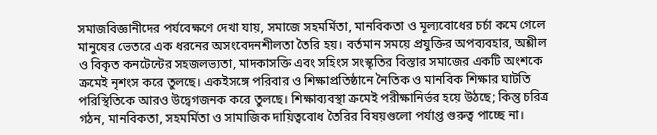সমাজবিজ্ঞানীদের পর্যবেক্ষণে দেখা যায়, সমাজে সহমর্মিতা, মানবিকতা ও মূল্যবোধের চর্চা কমে গেলে মানুষের ভেতরে এক ধরনের অসংবেদনশীলতা তৈরি হয়। বর্তমান সময়ে প্রযুক্তির অপব্যবহার, অশ্লীল ও বিকৃত কনটেন্টের সহজলভ্যতা, মাদকাসক্তি এবং সহিংস সংস্কৃতির বিস্তার সমাজের একটি অংশকে ক্রমেই নৃশংস করে তুলছে। একইসঙ্গে পরিবার ও শিক্ষাপ্রতিষ্ঠানে নৈতিক ও মানবিক শিক্ষার ঘাটতি পরিস্থিতিকে আরও উদ্বেগজনক করে তুলছে। শিক্ষাব্যবস্থা ক্রমেই পরীক্ষানির্ভর হয়ে উঠছে; কিন্তু চরিত্র গঠন, মানবিকতা, সহমর্মিতা ও সামাজিক দায়িত্ববোধ তৈরির বিষয়গুলো পর্যাপ্ত গুরুত্ব পাচ্ছে না।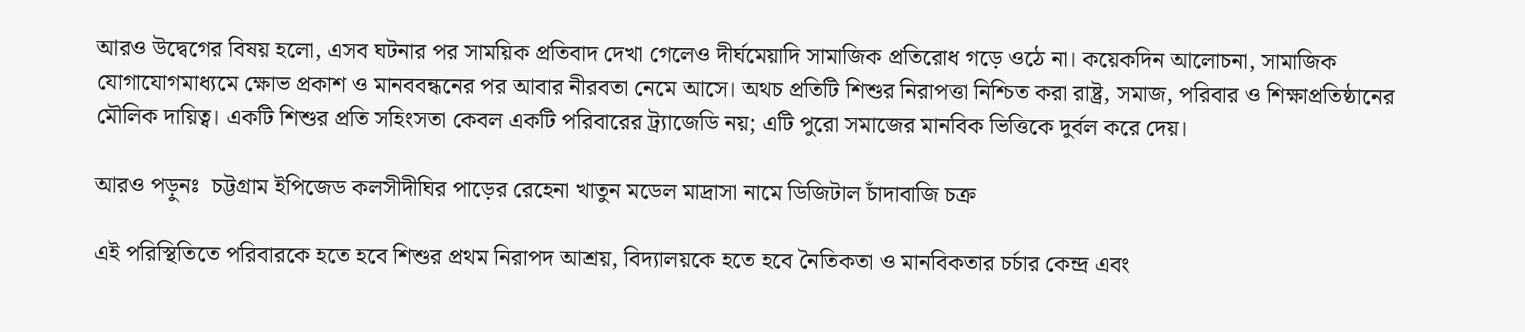আরও উদ্বেগের বিষয় হলো, এসব ঘটনার পর সাময়িক প্রতিবাদ দেখা গেলেও দীর্ঘমেয়াদি সামাজিক প্রতিরোধ গড়ে ওঠে না। কয়েকদিন আলোচনা, সামাজিক যোগাযোগমাধ্যমে ক্ষোভ প্রকাশ ও মানববন্ধনের পর আবার নীরবতা নেমে আসে। অথচ প্রতিটি শিশুর নিরাপত্তা নিশ্চিত করা রাষ্ট্র, সমাজ, পরিবার ও শিক্ষাপ্রতিষ্ঠানের মৌলিক দায়িত্ব। একটি শিশুর প্রতি সহিংসতা কেবল একটি পরিবারের ট্র্যাজেডি নয়; এটি পুরো সমাজের মানবিক ভিত্তিকে দুর্বল করে দেয়।

আরও পড়ুনঃ  চট্টগ্রাম ইপিজেড কলসীদীঘির পাড়ের রেহেনা খাতুন মডেল মাদ্রাসা নামে ডিজিটাল চাঁদাবাজি চক্র

এই পরিস্থিতিতে পরিবারকে হতে হবে শিশুর প্রথম নিরাপদ আশ্রয়, বিদ্যালয়কে হতে হবে নৈতিকতা ও মানবিকতার চর্চার কেন্দ্র এবং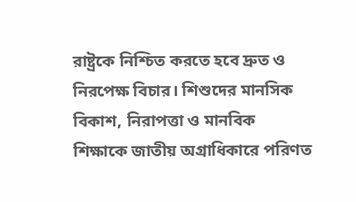রাষ্ট্রকে নিশ্চিত করতে হবে দ্রুত ও নিরপেক্ষ বিচার। শিশুদের মানসিক বিকাশ, নিরাপত্তা ও মানবিক শিক্ষাকে জাতীয় অগ্রাধিকারে পরিণত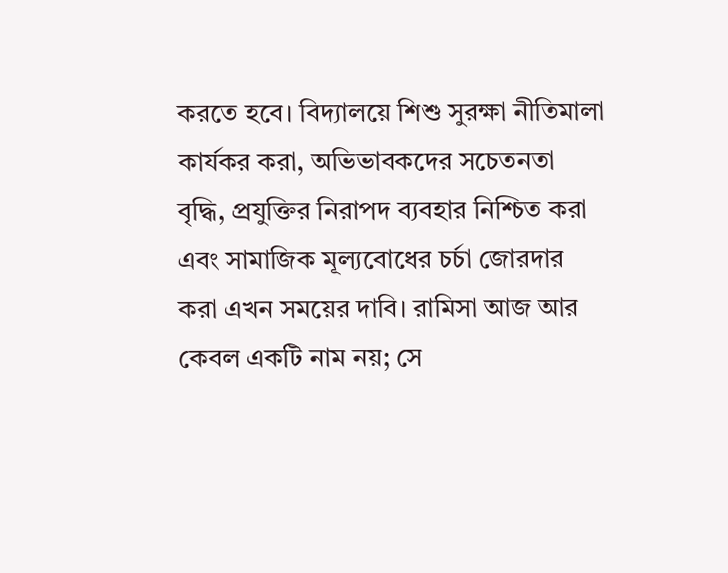করতে হবে। বিদ্যালয়ে শিশু সুরক্ষা নীতিমালা কার্যকর করা, অভিভাবকদের সচেতনতা বৃদ্ধি, প্রযুক্তির নিরাপদ ব্যবহার নিশ্চিত করা এবং সামাজিক মূল্যবোধের চর্চা জোরদার করা এখন সময়ের দাবি। রামিসা আজ আর কেবল একটি নাম নয়; সে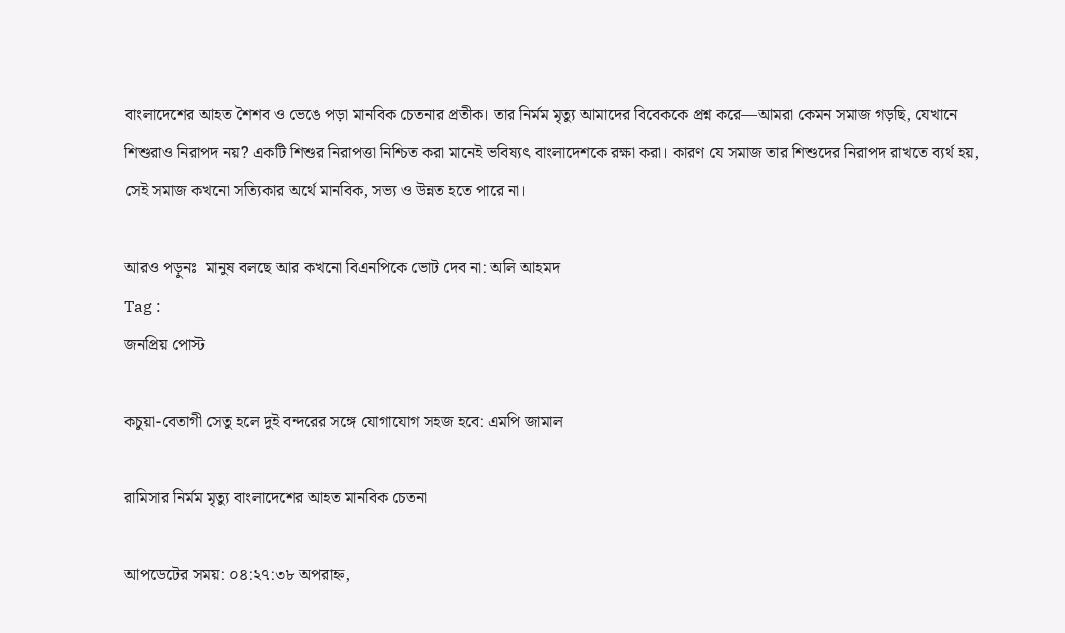বাংলাদেশের আহত শৈশব ও ভেঙে পড়া মানবিক চেতনার প্রতীক। তার নির্মম মৃত্যু আমাদের বিবেককে প্রশ্ন করে—আমরা কেমন সমাজ গড়ছি, যেখানে শিশুরাও নিরাপদ নয়? একটি শিশুর নিরাপত্তা নিশ্চিত করা মানেই ভবিষ্যৎ বাংলাদেশকে রক্ষা করা। কারণ যে সমাজ তার শিশুদের নিরাপদ রাখতে ব্যর্থ হয়, সেই সমাজ কখনো সত্যিকার অর্থে মানবিক, সভ্য ও উন্নত হতে পারে না।

আরও পড়ুনঃ  মানুষ বলছে আর কখনো বিএনপিকে ভোট দেব না: অলি আহমদ
Tag :
জনপ্রিয় পোস্ট

কচুয়া-বেতাগী সেতু হলে দুই বন্দরের সঙ্গে যোগাযোগ সহজ হবে: এমপি জামাল

রামিসার নির্মম মৃত্যু বাংলাদেশের আহত মানবিক চেতনা

আপডেটের সময়: ০৪:২৭:৩৮ অপরাহ্ন,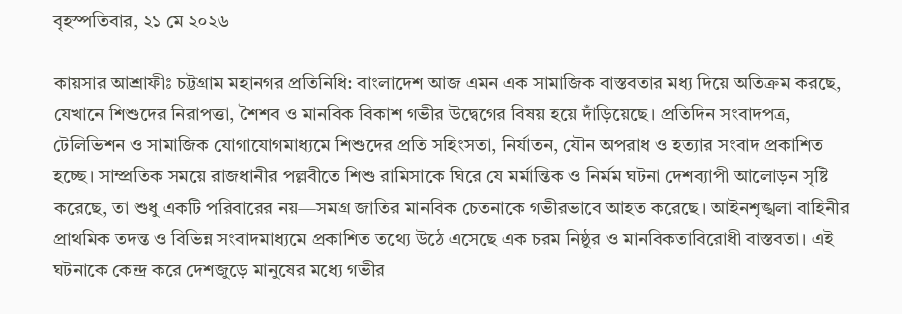বৃহস্পতিবার, ২১ মে ২০২৬

কায়সার আশ্রাফীঃ চট্টগ্রাম মহানগর প্রতিনিধি: বাংলাদেশ আজ এমন এক সামাজিক বাস্তবতার মধ্য দিয়ে অতিক্রম করছে, যেখানে শিশুদের নিরাপত্তা, শৈশব ও মানবিক বিকাশ গভীর উদ্বেগের বিষয় হয়ে দাঁড়িয়েছে। প্রতিদিন সংবাদপত্র, টেলিভিশন ও সামাজিক যোগাযোগমাধ্যমে শিশুদের প্রতি সহিংসতা, নির্যাতন, যৌন অপরাধ ও হত্যার সংবাদ প্রকাশিত হচ্ছে। সাম্প্রতিক সময়ে রাজধানীর পল্লবীতে শিশু রামিসাকে ঘিরে যে মর্মান্তিক ও নির্মম ঘটনা দেশব্যাপী আলোড়ন সৃষ্টি করেছে, তা শুধু একটি পরিবারের নয়—সমগ্র জাতির মানবিক চেতনাকে গভীরভাবে আহত করেছে। আইনশৃঙ্খলা বাহিনীর প্রাথমিক তদন্ত ও বিভিন্ন সংবাদমাধ্যমে প্রকাশিত তথ্যে উঠে এসেছে এক চরম নিষ্ঠুর ও মানবিকতাবিরোধী বাস্তবতা। এই ঘটনাকে কেন্দ্র করে দেশজুড়ে মানুষের মধ্যে গভীর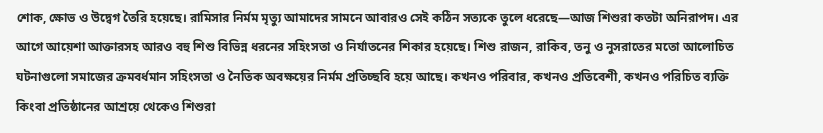শোক, ক্ষোভ ও উদ্বেগ তৈরি হয়েছে। রামিসার নির্মম মৃত্যু আমাদের সামনে আবারও সেই কঠিন সত্যকে তুলে ধরেছে—আজ শিশুরা কতটা অনিরাপদ। এর আগে আয়েশা আক্তারসহ আরও বহু শিশু বিভিন্ন ধরনের সহিংসতা ও নির্যাতনের শিকার হয়েছে। শিশু রাজন, রাকিব, তনু ও নুসরাতের মতো আলোচিত ঘটনাগুলো সমাজের ক্রমবর্ধমান সহিংসতা ও নৈতিক অবক্ষয়ের নির্মম প্রতিচ্ছবি হয়ে আছে। কখনও পরিবার, কখনও প্রতিবেশী, কখনও পরিচিত ব্যক্তি কিংবা প্রতিষ্ঠানের আশ্রয়ে থেকেও শিশুরা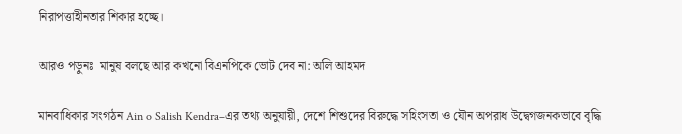নিরাপত্তাহীনতার শিকার হচ্ছে।

আরও পড়ুনঃ  মানুষ বলছে আর কখনো বিএনপিকে ভোট দেব না: অলি আহমদ

মানবাধিকার সংগঠন Ain o Salish Kendra–এর তথ্য অনুযায়ী, দেশে শিশুদের বিরুদ্ধে সহিংসতা ও যৌন অপরাধ উদ্বেগজনকভাবে বৃদ্ধি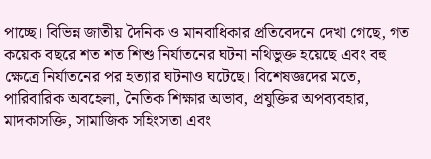পাচ্ছে। বিভিন্ন জাতীয় দৈনিক ও মানবাধিকার প্রতিবেদনে দেখা গেছে, গত কয়েক বছরে শত শত শিশু নির্যাতনের ঘটনা নথিভুক্ত হয়েছে এবং বহু ক্ষেত্রে নির্যাতনের পর হত্যার ঘটনাও ঘটেছে। বিশেষজ্ঞদের মতে, পারিবারিক অবহেলা, নৈতিক শিক্ষার অভাব, প্রযুক্তির অপব্যবহার, মাদকাসক্তি, সামাজিক সহিংসতা এবং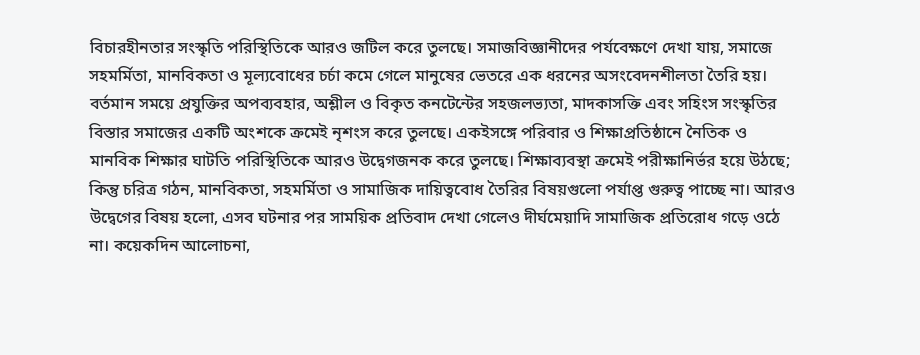বিচারহীনতার সংস্কৃতি পরিস্থিতিকে আরও জটিল করে তুলছে। সমাজবিজ্ঞানীদের পর্যবেক্ষণে দেখা যায়, সমাজে সহমর্মিতা, মানবিকতা ও মূল্যবোধের চর্চা কমে গেলে মানুষের ভেতরে এক ধরনের অসংবেদনশীলতা তৈরি হয়। বর্তমান সময়ে প্রযুক্তির অপব্যবহার, অশ্লীল ও বিকৃত কনটেন্টের সহজলভ্যতা, মাদকাসক্তি এবং সহিংস সংস্কৃতির বিস্তার সমাজের একটি অংশকে ক্রমেই নৃশংস করে তুলছে। একইসঙ্গে পরিবার ও শিক্ষাপ্রতিষ্ঠানে নৈতিক ও মানবিক শিক্ষার ঘাটতি পরিস্থিতিকে আরও উদ্বেগজনক করে তুলছে। শিক্ষাব্যবস্থা ক্রমেই পরীক্ষানির্ভর হয়ে উঠছে; কিন্তু চরিত্র গঠন, মানবিকতা, সহমর্মিতা ও সামাজিক দায়িত্ববোধ তৈরির বিষয়গুলো পর্যাপ্ত গুরুত্ব পাচ্ছে না। আরও উদ্বেগের বিষয় হলো, এসব ঘটনার পর সাময়িক প্রতিবাদ দেখা গেলেও দীর্ঘমেয়াদি সামাজিক প্রতিরোধ গড়ে ওঠে না। কয়েকদিন আলোচনা,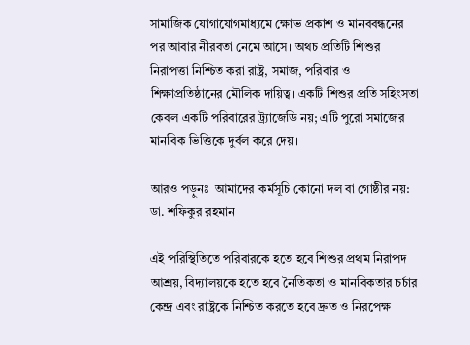সামাজিক যোগাযোগমাধ্যমে ক্ষোভ প্রকাশ ও মানববন্ধনের পর আবার নীরবতা নেমে আসে। অথচ প্রতিটি শিশুর নিরাপত্তা নিশ্চিত করা রাষ্ট্র, সমাজ, পরিবার ও শিক্ষাপ্রতিষ্ঠানের মৌলিক দায়িত্ব। একটি শিশুর প্রতি সহিংসতা কেবল একটি পরিবারের ট্র্যাজেডি নয়; এটি পুরো সমাজের মানবিক ভিত্তিকে দুর্বল করে দেয়।

আরও পড়ুনঃ  আমাদের কর্মসূচি কোনো দল বা গোষ্ঠীর নয়: ডা. শফিকুর রহমান

এই পরিস্থিতিতে পরিবারকে হতে হবে শিশুর প্রথম নিরাপদ আশ্রয়, বিদ্যালয়কে হতে হবে নৈতিকতা ও মানবিকতার চর্চার কেন্দ্র এবং রাষ্ট্রকে নিশ্চিত করতে হবে দ্রুত ও নিরপেক্ষ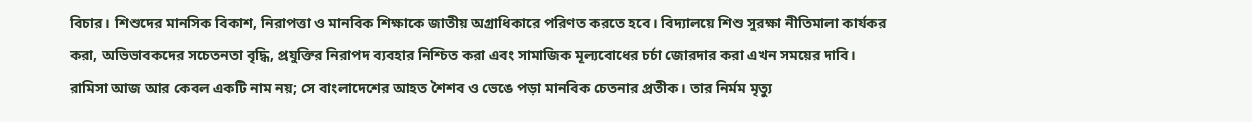বিচার। শিশুদের মানসিক বিকাশ, নিরাপত্তা ও মানবিক শিক্ষাকে জাতীয় অগ্রাধিকারে পরিণত করতে হবে। বিদ্যালয়ে শিশু সুরক্ষা নীতিমালা কার্যকর করা, অভিভাবকদের সচেতনতা বৃদ্ধি, প্রযুক্তির নিরাপদ ব্যবহার নিশ্চিত করা এবং সামাজিক মূল্যবোধের চর্চা জোরদার করা এখন সময়ের দাবি। রামিসা আজ আর কেবল একটি নাম নয়; সে বাংলাদেশের আহত শৈশব ও ভেঙে পড়া মানবিক চেতনার প্রতীক। তার নির্মম মৃত্যু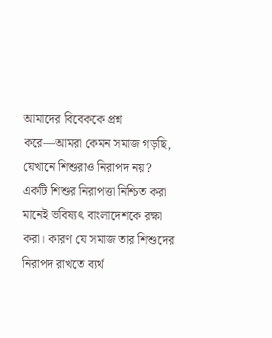আমাদের বিবেককে প্রশ্ন করে—আমরা কেমন সমাজ গড়ছি, যেখানে শিশুরাও নিরাপদ নয়? একটি শিশুর নিরাপত্তা নিশ্চিত করা মানেই ভবিষ্যৎ বাংলাদেশকে রক্ষা করা। কারণ যে সমাজ তার শিশুদের নিরাপদ রাখতে ব্যর্থ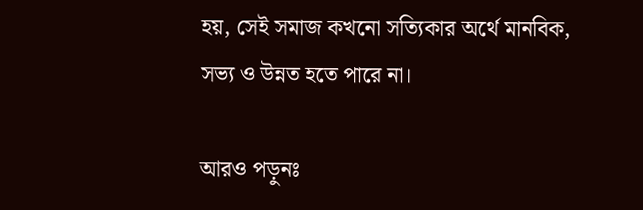হয়, সেই সমাজ কখনো সত্যিকার অর্থে মানবিক, সভ্য ও উন্নত হতে পারে না।

আরও পড়ুনঃ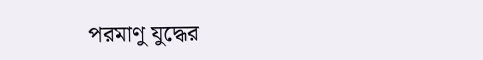পরমাণু যুদ্ধের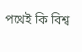পথেই কি বিশ্ব